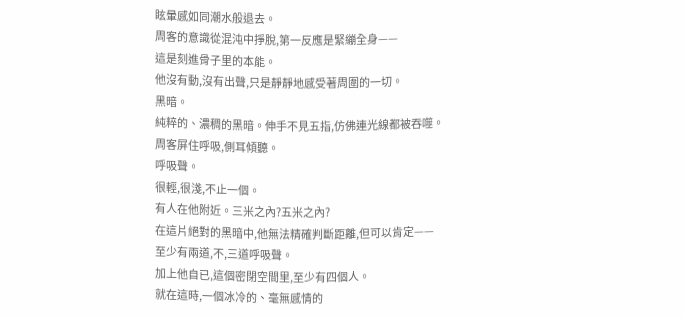眩暈感如同潮水般退去。
周客的意識從混沌中掙脫,第一反應是緊繃全身——
這是刻進骨子里的本能。
他沒有動,沒有出聲,只是靜靜地感受著周圍的一切。
黑暗。
純粹的、濃稠的黑暗。伸手不見五指,仿佛連光線都被吞噬。
周客屏住呼吸,側耳傾聽。
呼吸聲。
很輕,很淺,不止一個。
有人在他附近。三米之內?五米之內?
在這片絕對的黑暗中,他無法精確判斷距離,但可以肯定——
至少有兩道,不,三道呼吸聲。
加上他自已,這個密閉空間里,至少有四個人。
就在這時,一個冰冷的、毫無感情的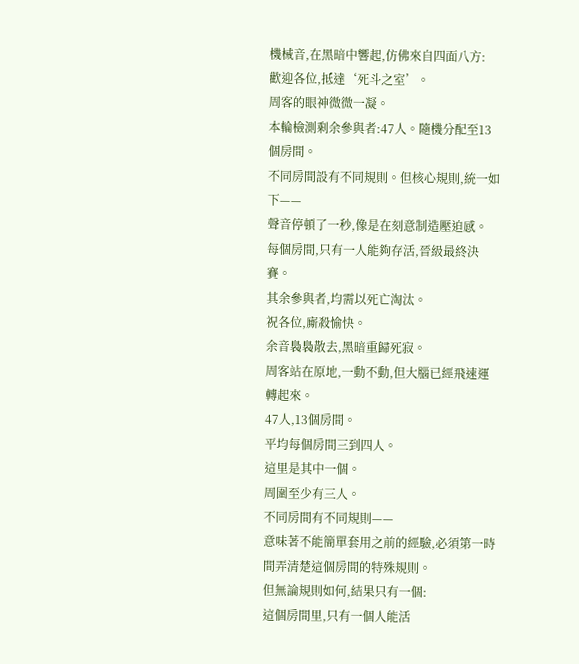機械音,在黑暗中響起,仿佛來自四面八方:
歡迎各位,抵達‘死斗之室’。
周客的眼神微微一凝。
本輪檢測剩余參與者:47人。隨機分配至13個房間。
不同房間設有不同規則。但核心規則,統一如下——
聲音停頓了一秒,像是在刻意制造壓迫感。
每個房間,只有一人能夠存活,晉級最終決賽。
其余參與者,均需以死亡淘汰。
祝各位,廝殺愉快。
余音裊裊散去,黑暗重歸死寂。
周客站在原地,一動不動,但大腦已經飛速運轉起來。
47人,13個房間。
平均每個房間三到四人。
這里是其中一個。
周圍至少有三人。
不同房間有不同規則——
意味著不能簡單套用之前的經驗,必須第一時間弄清楚這個房間的特殊規則。
但無論規則如何,結果只有一個:
這個房間里,只有一個人能活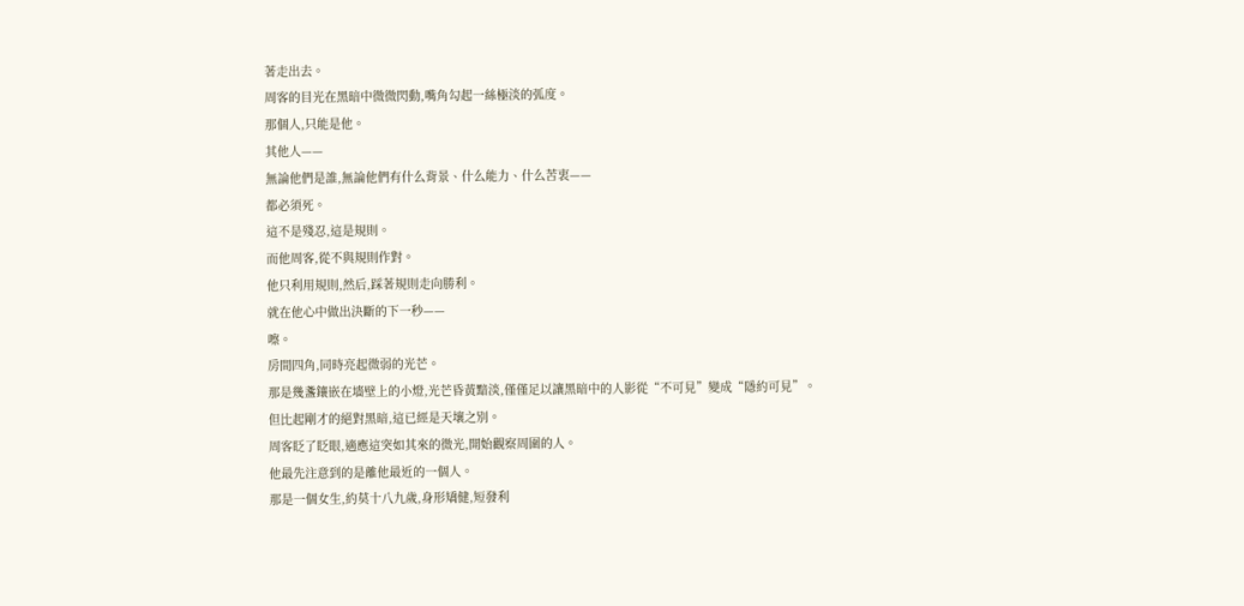著走出去。
周客的目光在黑暗中微微閃動,嘴角勾起一絲極淡的弧度。
那個人,只能是他。
其他人——
無論他們是誰,無論他們有什么背景、什么能力、什么苦衷——
都必須死。
這不是殘忍,這是規則。
而他周客,從不與規則作對。
他只利用規則,然后,踩著規則走向勝利。
就在他心中做出決斷的下一秒——
嚓。
房間四角,同時亮起微弱的光芒。
那是幾盞鑲嵌在墻壁上的小燈,光芒昏黃黯淡,僅僅足以讓黑暗中的人影從“不可見”變成“隱約可見”。
但比起剛才的絕對黑暗,這已經是天壤之別。
周客眨了眨眼,適應這突如其來的微光,開始觀察周圍的人。
他最先注意到的是離他最近的一個人。
那是一個女生,約莫十八九歲,身形矯健,短發利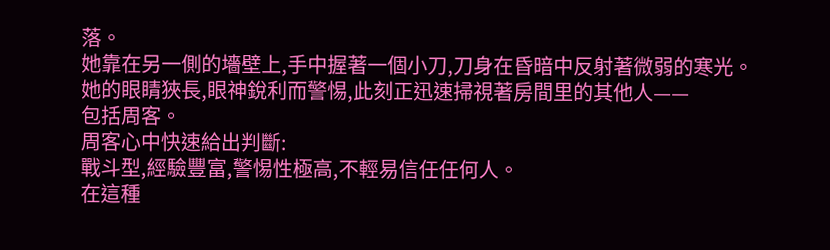落。
她靠在另一側的墻壁上,手中握著一個小刀,刀身在昏暗中反射著微弱的寒光。
她的眼睛狹長,眼神銳利而警惕,此刻正迅速掃視著房間里的其他人——
包括周客。
周客心中快速給出判斷:
戰斗型,經驗豐富,警惕性極高,不輕易信任任何人。
在這種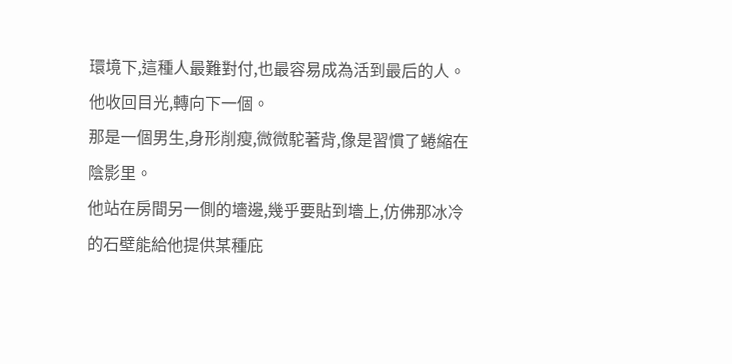環境下,這種人最難對付,也最容易成為活到最后的人。
他收回目光,轉向下一個。
那是一個男生,身形削瘦,微微駝著背,像是習慣了蜷縮在陰影里。
他站在房間另一側的墻邊,幾乎要貼到墻上,仿佛那冰冷的石壁能給他提供某種庇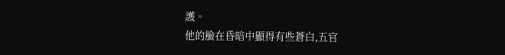護。
他的臉在昏暗中顯得有些蒼白,五官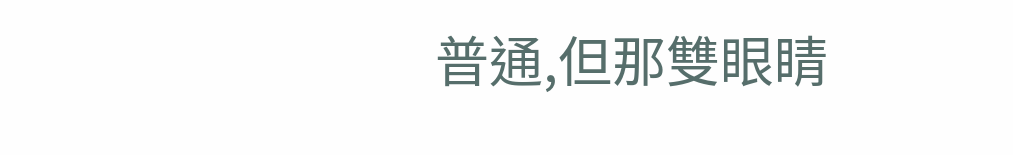普通,但那雙眼睛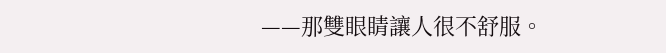——那雙眼睛讓人很不舒服。